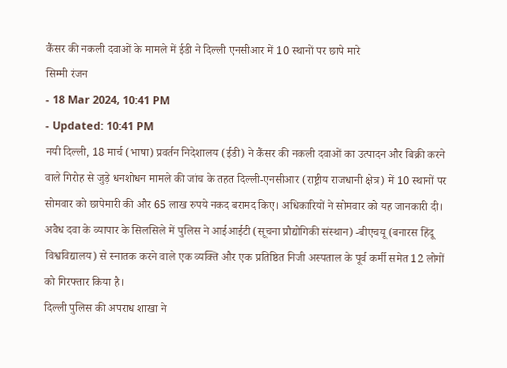कैंसर की नकली दवाओं के मामले में ईडी ने दिल्ली एनसीआर में 10 स्थानों पर छापे मारे
सिम्मी रंजन
- 18 Mar 2024, 10:41 PM
- Updated: 10:41 PM
नयी दिल्ली, 18 मार्च (भाषा) प्रवर्तन निदेशालय (ईडी) ने कैंसर की नकली दवाओं का उत्पादन और बिक्री करने वाले गिरोह से जुड़े धनशोधन मामले की जांच के तहत दिल्ली-एनसीआर (राष्ट्रीय राजधानी क्षेत्र) में 10 स्थानों पर सोमवार को छापेमारी की और 65 लाख रुपये नकद बरामद किए। अधिकारियों ने सोमवार को यह जानकारी दी।
अवैध दवा के व्यापार के सिलसिले में पुलिस ने आईआईटी (सूचना प्रौद्योगिकी संस्थान) -बीएचयू (बनारस हिंदू विश्वविद्यालय) से स्नातक करने वाले एक व्यक्ति और एक प्रतिष्ठित निजी अस्पताल के पूर्व कर्मी समेत 12 लोगों को गिरफ्तार किया है।
दिल्ली पुलिस की अपराध शाखा ने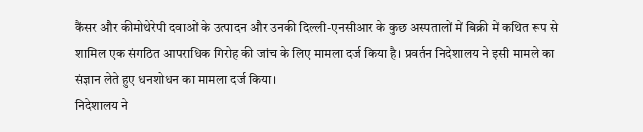कैंसर और कीमोथेरेपी दवाओं के उत्पादन और उनकी दिल्ली-एनसीआर के कुछ अस्पतालों में बिक्री में कथित रूप से शामिल एक संगठित आपराधिक गिरोह की जांच के लिए मामला दर्ज किया है। प्रवर्तन निदेशालय ने इसी मामले का संज्ञान लेते हुए धनशोधन का मामला दर्ज किया।
निदेशालय ने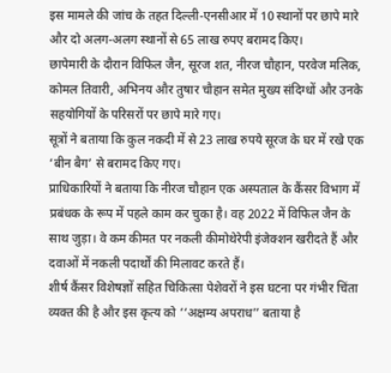इस मामले की जांच के तहत दिल्ली-एनसीआर में 10 स्थानों पर छापे मारे और दो अलग-अलग स्थानों से 65 लाख रुपए बरामद किए।
छापेमारी के दौरान विफिल जैन, सूरज शत, नीरज चौहान, परवेज मलिक, कोमल तिवारी, अभिनय और तुषार चौहान समेत मुख्य संदिग्धों और उनके सहयोगियों के परिसरों पर छापे मारे गए।
सूत्रों ने बताया कि कुल नकदी में से 23 लाख रुपये सूरज के घर में रखे एक ‘बीन बैग’ से बरामद किए गए।
प्राधिकारियों ने बताया कि नीरज चौहान एक अस्पताल के कैंसर विभाग में प्रबंधक के रूप में पहले काम कर चुका है। वह 2022 में विफिल जैन के साथ जुड़ा। वे कम कीमत पर नकली कीमोथेरेपी इंजेक्शन खरीदते हैं और दवाओं में नकली पदार्थों की मिलावट करते हैं।
शीर्ष कैंसर विशेषज्ञों सहित चिकित्सा पेशेवरों ने इस घटना पर गंभीर चिंता व्यक्त की है और इस कृत्य को ‘‘अक्षम्य अपराध’’ बताया है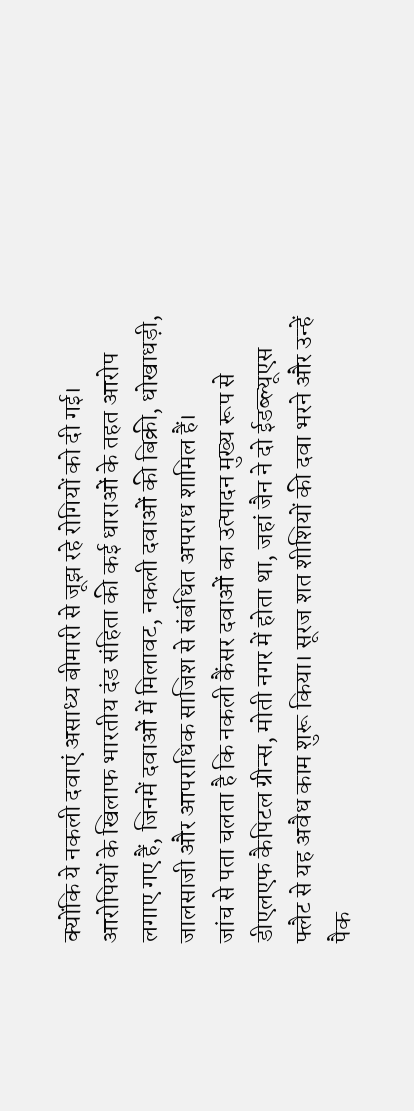क्योंकि ये नकली दवाएं असाध्य बीमारी से जूझ रहे रोगियों को दी गई।
आरोपियों के खिलाफ भारतीय दंड संहिता की कई धाराओं के तहत आरोप लगाए गए हैं, जिनमें दवाओं में मिलावट, नकली दवाओं की बिक्री, धोखाधड़ी, जालसाजी और आपराधिक साजिश से संबंधित अपराध शामिल हैं।
जांच से पता चलता है कि नकली कैंसर दवाओं का उत्पादन मुख्य रूप से डीएलएफ कैपिटल ग्रीन्स, मोती नगर में होता था, जहां जैन ने दो ईडब्ल्यूएस फ्लैट से यह अवैध काम शुरू किया। सूरज शत शीशियों की दवा भरने और उन्हें पैक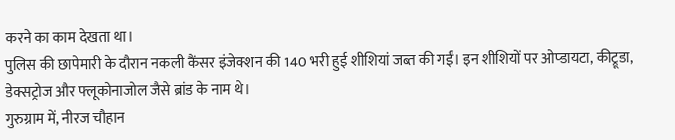करने का काम देखता था।
पुलिस की छापेमारी के दौरान नकली कैंसर इंजेक्शन की 140 भरी हुई शीशियां जब्त की गईं। इन शीशियों पर ओप्डायटा, कीट्रूडा, डेक्सट्रोज और फ्लूकोनाजोल जैसे ब्रांड के नाम थे।
गुरुग्राम में, नीरज चौहान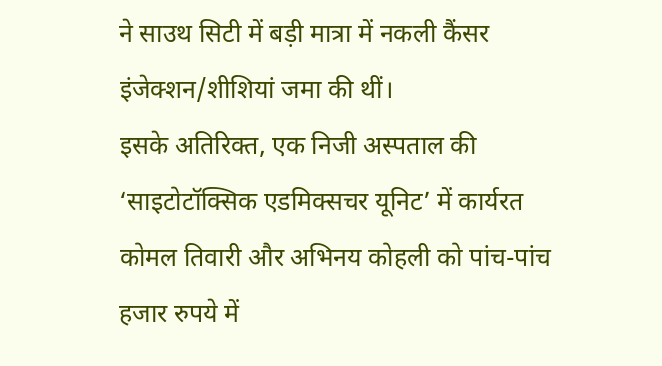ने साउथ सिटी में बड़ी मात्रा में नकली कैंसर इंजेक्शन/शीशियां जमा की थीं।
इसके अतिरिक्त, एक निजी अस्पताल की ‘साइटोटॉक्सिक एडमिक्सचर यूनिट’ में कार्यरत कोमल तिवारी और अभिनय कोहली को पांच-पांच हजार रुपये में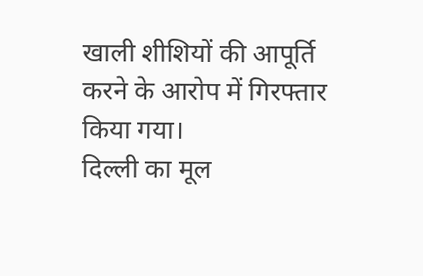खाली शीशियों की आपूर्ति करने के आरोप में गिरफ्तार किया गया।
दिल्ली का मूल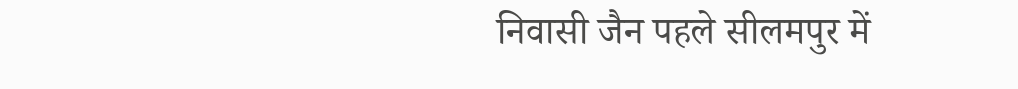निवासी जैन पहले सीलमपुर में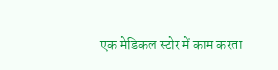एक मेडिकल स्टोर में काम करता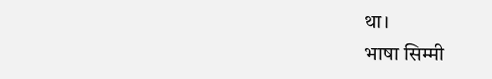था।
भाषा सिम्मी